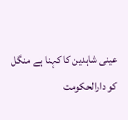عینی شاہدین کا کہنا ہے منگل کو دارالحکومت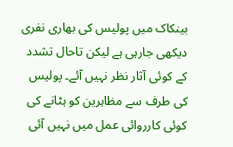بینکاک میں پولیس کی بھاری نفری دیکھی جارہی ہے لیکن تاحال تشدد کے کوئی آثار نظر نہیں آئے۔ پولیس کی طرف سے مظاہرین کو ہٹانے کی کوئی کارروائی عمل میں نہیں آئی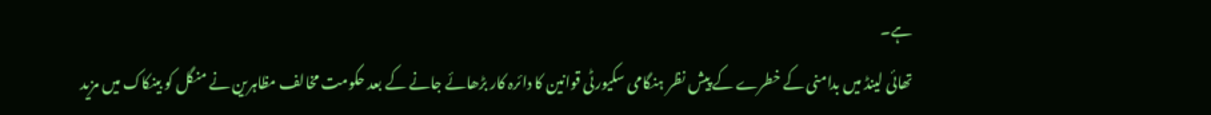ہے۔
تھائی لینڈ میں بدامنی کے خطرے کے پیش نظر ہنگامی سکیورٹی قوانین کا دائرہ کار بڑھائے جانے کے بعد حکومت مخالف مظاہرین نے منگل کو بینکاک میں مزید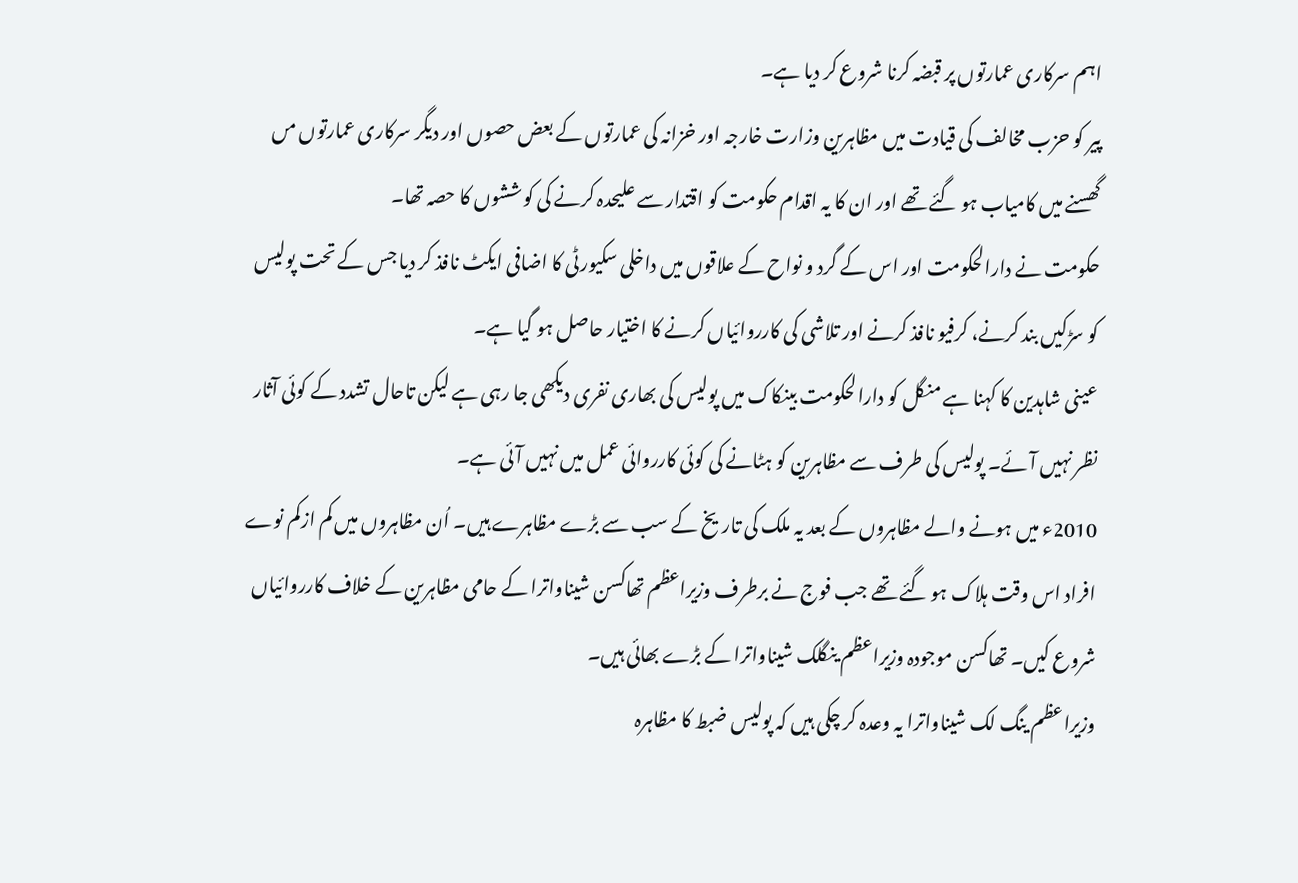اہم سرکاری عمارتوں پر قبضہ کرنا شروع کر دیا ہے۔
پیر کو حزب مخالف کی قیادت میں مظاہرین وزارت خارجہ اور خزانہ کی عمارتوں کے بعض حصوں اور دیگر سرکاری عمارتوں مں گھسنے میں کامیاب ہو گئے تھے اور ان کا یہ اقدام حکومت کو اقتدار سے علیحدہ کرنے کی کوششوں کا حصہ تھا۔
حکومت نے دارالحکومت اور اس کے گرد و نواح کے علاقوں میں داخلی سکیورٹی کا اضافی ایکٹ نافذ کر دیا جس کے تحت پولیس کو سڑکیں بند کرنے، کرفیو نافذ کرنے اور تلاشی کی کارروائیاں کرنے کا اختیار حاصل ہو گیا ہے۔
عینی شاہدین کا کہنا ہے منگل کو دارالحکومت بینکاک میں پولیس کی بھاری نفری دیکھی جا رہی ہے لیکن تاحال تشدد کے کوئی آثار نظر نہیں آئے۔ پولیس کی طرف سے مظاہرین کو ہٹانے کی کوئی کارروائی عمل میں نہیں آئی ہے۔
2010ء میں ہونے والے مظاہروں کے بعد یہ ملک کی تاریخ کے سب سے بڑے مظاہرے ہیں۔ اُن مظاہروں میں کم ازکم نوے افراد اس وقت ہلاک ہو گئے تھے جب فوج نے برطرف وزیراعظم تھاکسن شیناواترا کے حامی مظاہرین کے خلاف کارروائیاں شروع کیں۔ تھاکسن موجودہ وزیراعظم ینگلک شیناواترا کے بڑے بھائی ہیں۔
وزیراعظم ینگ لک شیناواترا یہ وعدہ کر چکی ہیں کہ پولیس ضبط کا مظاہرہ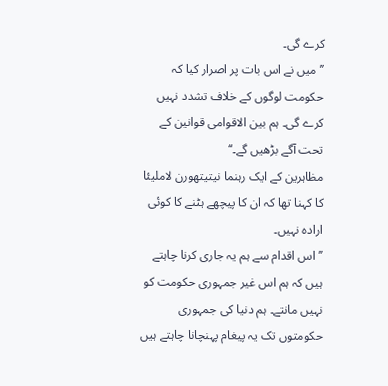کرے گی۔
’’ میں نے اس بات پر اصرار کیا کہ حکومت لوگوں کے خلاف تشدد نہیں کرے گی۔ ہم بین الاقوامی قوانین کے تحت آگے بڑھیں گے۔‘‘
مظاہرین کے ایک رہنما نیتیتھورن لاملیئا کا کہنا تھا کہ ان کا پیچھے ہٹنے کا کوئی ارادہ نہیں۔
’’ اس اقدام سے ہم یہ جاری کرنا چاہتے ہیں کہ ہم اس غیر جمہوری حکومت کو نہیں مانتے۔ ہم دنیا کی جمہوری حکومتوں تک یہ پیغام پہنچانا چاہتے ہیں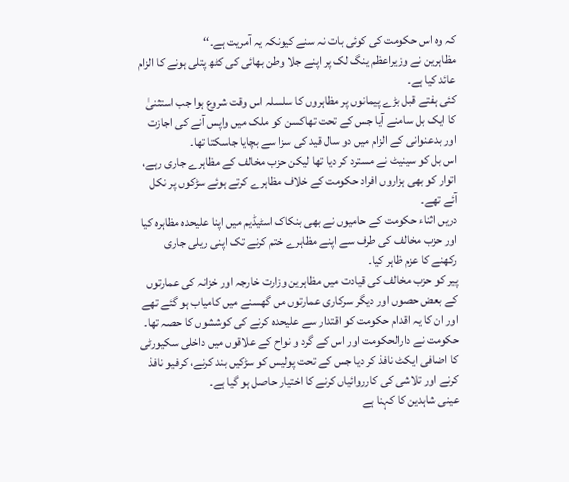کہ وہ اس حکومت کی کوئی بات نہ سنے کیونکہ یہ آمریت ہے۔‘‘
مظاہرین نے وزیراعظم ینگ لک پر اپنے جلا وطن بھائی کی کٹھ پتلی ہونے کا الزام عائد کیا ہے۔
کئی ہفتے قبل بڑے پیمانوں پر مظاہروں کا سلسلہ اس وقت شروع ہوا جب استثنیٰ کا ایک بل سامنے آیا جس کے تحت تھاکسن کو ملک میں واپس آنے کی اجازت اور بدعنوانی کے الزام میں دو سال قید کی سزا سے بچایا جاسکتا تھا۔
اس بل کو سینیٹ نے مسترد کر دیا تھا لیکن حزب مخالف کے مظاہرے جاری رہے، اتوار کو بھی ہزاروں افراد حکومت کے خلاف مظاہرے کرتے ہوئے سڑکوں پر نکل آئے تھے۔
دریں اثناء حکومت کے حامیوں نے بھی بنکاک اسٹیڈیم میں اپنا علیحدہ مظاہرہ کیا اور حزب مخالف کی طرف سے اپنے مظاہرے ختم کرنے تک اپنی ریلی جاری رکھنے کا عزم ظاہر کیا۔
پیر کو حزب مخالف کی قیادت میں مظاہرین وزارت خارجہ اور خزانہ کی عمارتوں کے بعض حصوں اور دیگر سرکاری عمارتوں مں گھسنے میں کامیاب ہو گئے تھے اور ان کا یہ اقدام حکومت کو اقتدار سے علیحدہ کرنے کی کوششوں کا حصہ تھا۔
حکومت نے دارالحکومت اور اس کے گرد و نواح کے علاقوں میں داخلی سکیورٹی کا اضافی ایکٹ نافذ کر دیا جس کے تحت پولیس کو سڑکیں بند کرنے، کرفیو نافذ کرنے اور تلاشی کی کارروائیاں کرنے کا اختیار حاصل ہو گیا ہے۔
عینی شاہدین کا کہنا ہے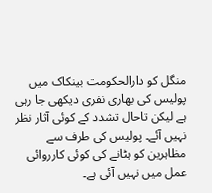منگل کو دارالحکومت بینکاک میں پولیس کی بھاری نفری دیکھی جا رہی ہے لیکن تاحال تشدد کے کوئی آثار نظر نہیں آئے۔ پولیس کی طرف سے مظاہرین کو ہٹانے کی کوئی کارروائی عمل میں نہیں آئی ہے۔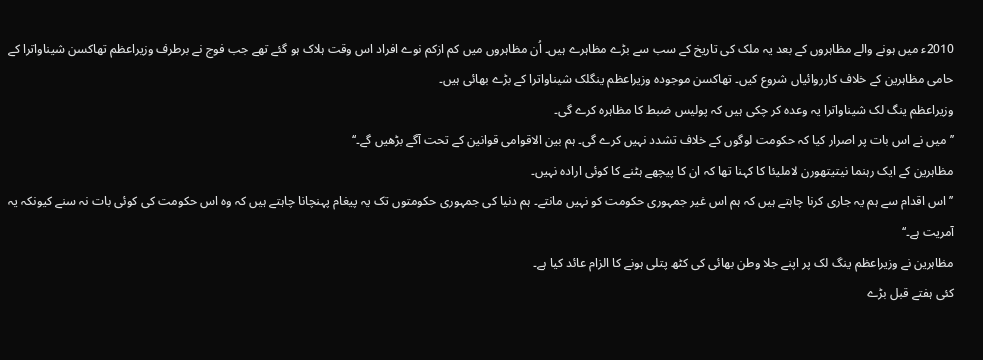2010ء میں ہونے والے مظاہروں کے بعد یہ ملک کی تاریخ کے سب سے بڑے مظاہرے ہیں۔ اُن مظاہروں میں کم ازکم نوے افراد اس وقت ہلاک ہو گئے تھے جب فوج نے برطرف وزیراعظم تھاکسن شیناواترا کے حامی مظاہرین کے خلاف کارروائیاں شروع کیں۔ تھاکسن موجودہ وزیراعظم ینگلک شیناواترا کے بڑے بھائی ہیں۔
وزیراعظم ینگ لک شیناواترا یہ وعدہ کر چکی ہیں کہ پولیس ضبط کا مظاہرہ کرے گی۔
’’ میں نے اس بات پر اصرار کیا کہ حکومت لوگوں کے خلاف تشدد نہیں کرے گی۔ ہم بین الاقوامی قوانین کے تحت آگے بڑھیں گے۔‘‘
مظاہرین کے ایک رہنما نیتیتھورن لاملیئا کا کہنا تھا کہ ان کا پیچھے ہٹنے کا کوئی ارادہ نہیں۔
’’ اس اقدام سے ہم یہ جاری کرنا چاہتے ہیں کہ ہم اس غیر جمہوری حکومت کو نہیں مانتے۔ ہم دنیا کی جمہوری حکومتوں تک یہ پیغام پہنچانا چاہتے ہیں کہ وہ اس حکومت کی کوئی بات نہ سنے کیونکہ یہ آمریت ہے۔‘‘
مظاہرین نے وزیراعظم ینگ لک پر اپنے جلا وطن بھائی کی کٹھ پتلی ہونے کا الزام عائد کیا ہے۔
کئی ہفتے قبل بڑے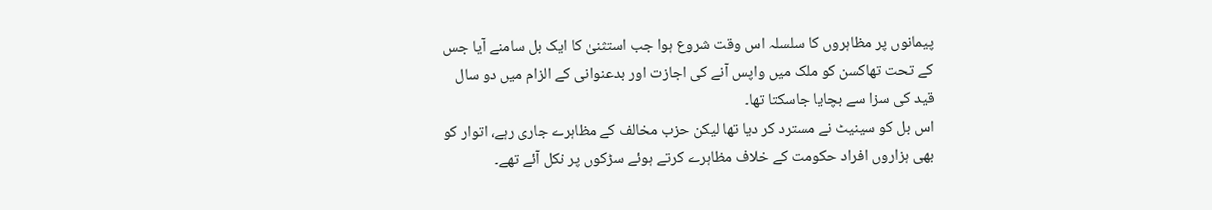پیمانوں پر مظاہروں کا سلسلہ اس وقت شروع ہوا جب استثنیٰ کا ایک بل سامنے آیا جس کے تحت تھاکسن کو ملک میں واپس آنے کی اجازت اور بدعنوانی کے الزام میں دو سال قید کی سزا سے بچایا جاسکتا تھا۔
اس بل کو سینیٹ نے مسترد کر دیا تھا لیکن حزب مخالف کے مظاہرے جاری رہے، اتوار کو بھی ہزاروں افراد حکومت کے خلاف مظاہرے کرتے ہوئے سڑکوں پر نکل آئے تھے۔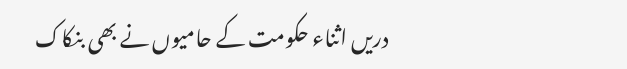دریں اثناء حکومت کے حامیوں نے بھی بنکاک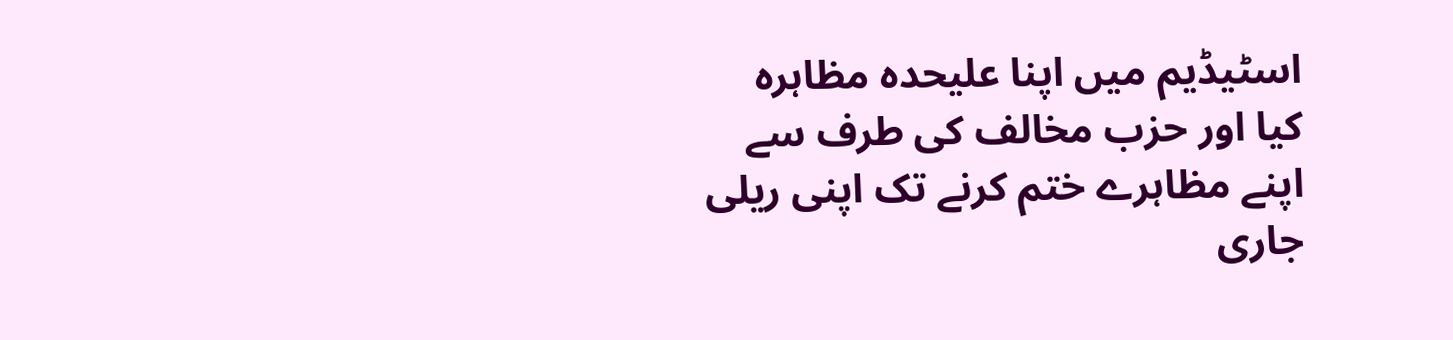اسٹیڈیم میں اپنا علیحدہ مظاہرہ کیا اور حزب مخالف کی طرف سے اپنے مظاہرے ختم کرنے تک اپنی ریلی جاری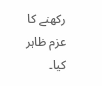رکھنے کا عزم ظاہر کیا۔